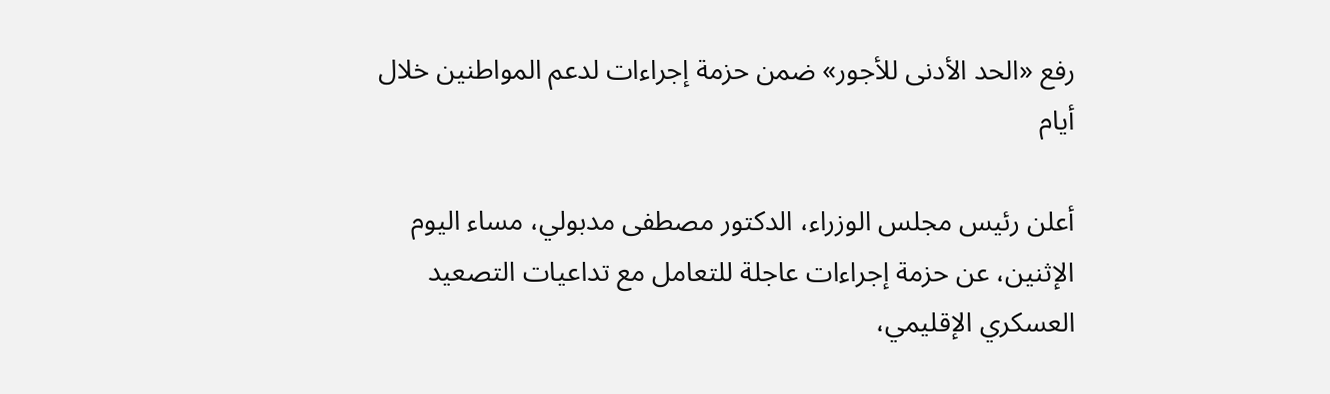رفع «الحد الأدنى للأجور» ضمن حزمة إجراءات لدعم المواطنين خلال أيام

أعلن رئيس مجلس الوزراء، الدكتور مصطفى مدبولي، مساء اليوم الإثنين، عن حزمة إجراءات عاجلة للتعامل مع تداعيات التصعيد العسكري الإقليمي،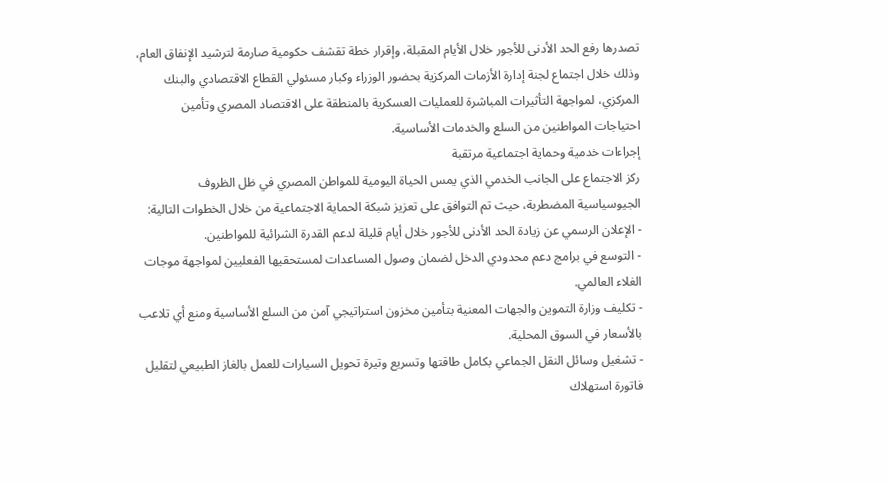تصدرها رفع الحد الأدنى للأجور خلال الأيام المقبلة، وإقرار خطة تقشف حكومية صارمة لترشيد الإنفاق العام، وذلك خلال اجتماع لجنة إدارة الأزمات المركزية بحضور الوزراء وكبار مسئولي القطاع الاقتصادي والبنك المركزي، لمواجهة التأثيرات المباشرة للعمليات العسكرية بالمنطقة على الاقتصاد المصري وتأمين احتياجات المواطنين من السلع والخدمات الأساسية.
إجراءات خدمية وحماية اجتماعية مرتقبة
ركز الاجتماع على الجانب الخدمي الذي يمس الحياة اليومية للمواطن المصري في ظل الظروف الجيوسياسية المضطربة، حيث تم التوافق على تعزيز شبكة الحماية الاجتماعية من خلال الخطوات التالية:
- الإعلان الرسمي عن زيادة الحد الأدنى للأجور خلال أيام قليلة لدعم القدرة الشرائية للمواطنين.
- التوسع في برامج دعم محدودي الدخل لضمان وصول المساعدات لمستحقيها الفعليين لمواجهة موجات الغلاء العالمي.
- تكليف وزارة التموين والجهات المعنية بتأمين مخزون استراتيجي آمن من السلع الأساسية ومنع أي تلاعب بالأسعار في السوق المحلية.
- تشغيل وسائل النقل الجماعي بكامل طاقتها وتسريع وتيرة تحويل السيارات للعمل بالغاز الطبيعي لتقليل فاتورة استهلاك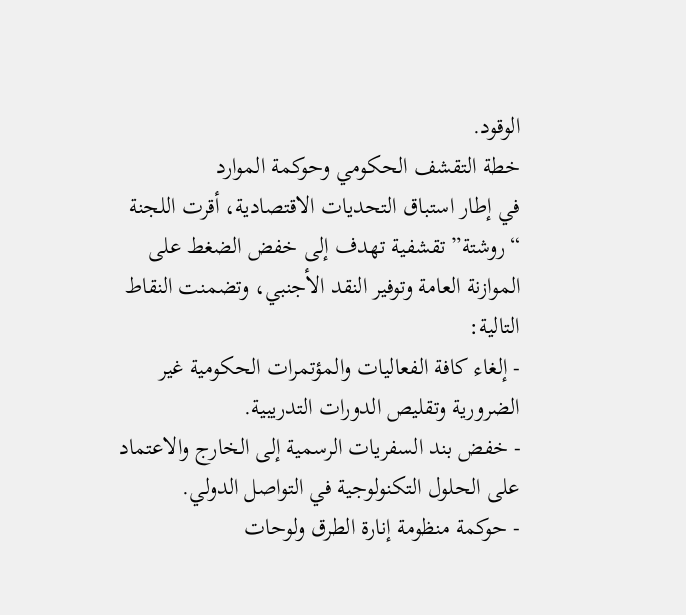الوقود.
خطة التقشف الحكومي وحوكمة الموارد
في إطار استباق التحديات الاقتصادية، أقرت اللجنة “روشتة” تقشفية تهدف إلى خفض الضغط على الموازنة العامة وتوفير النقد الأجنبي، وتضمنت النقاط التالية:
- إلغاء كافة الفعاليات والمؤتمرات الحكومية غير الضرورية وتقليص الدورات التدريبية.
- خفض بند السفريات الرسمية إلى الخارج والاعتماد على الحلول التكنولوجية في التواصل الدولي.
- حوكمة منظومة إنارة الطرق ولوحات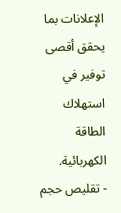الإعلانات بما يحقق أقصى توفير في استهلاك الطاقة الكهربائية.
- تقليص حجم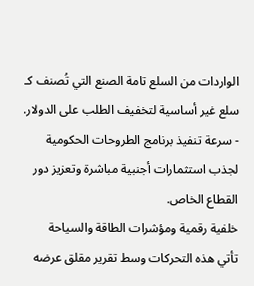الواردات من السلع تامة الصنع التي تُصنف كـ سلع غير أساسية لتخفيف الطلب على الدولار.
- سرعة تنفيذ برنامج الطروحات الحكومية لجذب استثمارات أجنبية مباشرة وتعزيز دور القطاع الخاص.
خلفية رقمية ومؤشرات الطاقة والسياحة
تأتي هذه التحركات وسط تقرير مقلق عرضه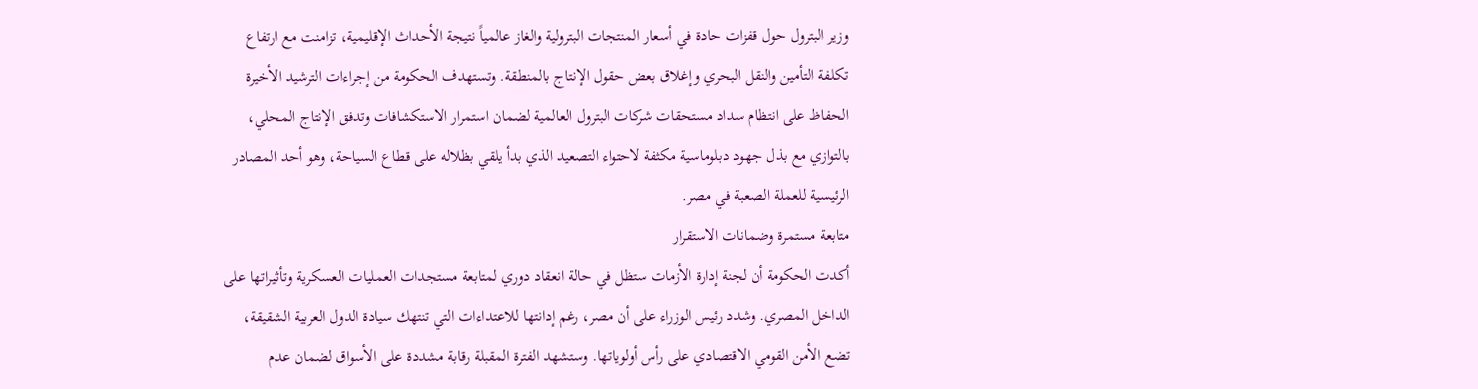وزير البترول حول قفزات حادة في أسعار المنتجات البترولية والغاز عالمياً نتيجة الأحداث الإقليمية، تزامنت مع ارتفاع تكلفة التأمين والنقل البحري وإغلاق بعض حقول الإنتاج بالمنطقة. وتستهدف الحكومة من إجراءات الترشيد الأخيرة الحفاظ على انتظام سداد مستحقات شركات البترول العالمية لضمان استمرار الاستكشافات وتدفق الإنتاج المحلي، بالتوازي مع بذل جهود دبلوماسية مكثفة لاحتواء التصعيد الذي بدأ يلقي بظلاله على قطاع السياحة، وهو أحد المصادر الرئيسية للعملة الصعبة في مصر.
متابعة مستمرة وضمانات الاستقرار
أكدت الحكومة أن لجنة إدارة الأزمات ستظل في حالة انعقاد دوري لمتابعة مستجدات العمليات العسكرية وتأثيراتها على الداخل المصري. وشدد رئيس الوزراء على أن مصر، رغم إدانتها للاعتداءات التي تنتهك سيادة الدول العربية الشقيقة، تضع الأمن القومي الاقتصادي على رأس أولوياتها. وستشهد الفترة المقبلة رقابة مشددة على الأسواق لضمان عدم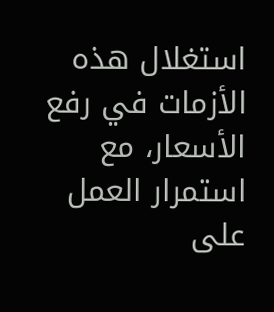استغلال هذه الأزمات في رفع الأسعار، مع استمرار العمل على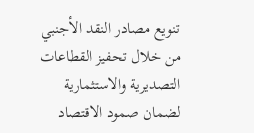تنويع مصادر النقد الأجنبي من خلال تحفيز القطاعات التصديرية والاستثمارية لضمان صمود الاقتصاد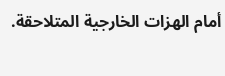أمام الهزات الخارجية المتلاحقة.